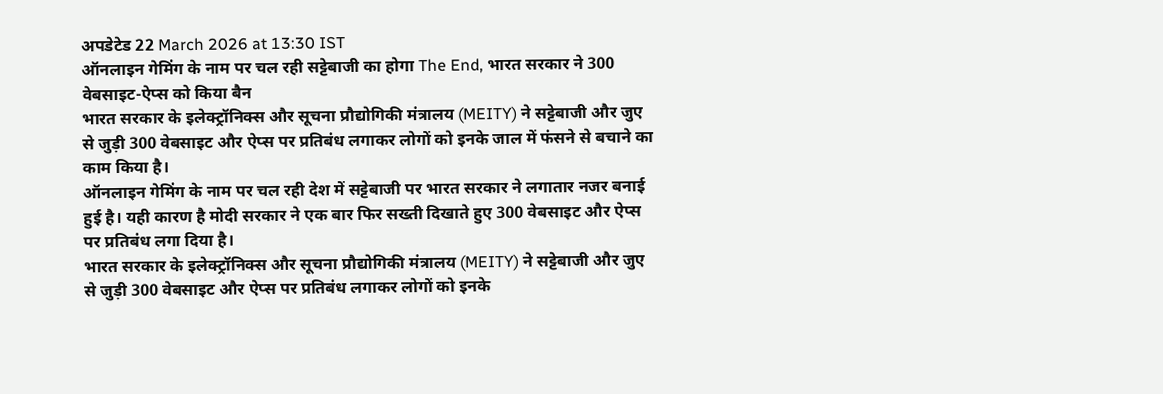अपडेटेड 22 March 2026 at 13:30 IST
ऑनलाइन गेमिंग के नाम पर चल रही सट्टेबाजी का होगा The End, भारत सरकार ने 300 वेबसाइट-ऐप्स को किया बैन
भारत सरकार के इलेक्ट्रॉनिक्स और सूचना प्रौद्योगिकी मंत्रालय (MEITY) ने सट्टेबाजी और जुए से जुड़ी 300 वेबसाइट और ऐप्स पर प्रतिबंध लगाकर लोगों को इनके जाल में फंसने से बचाने का काम किया है।
ऑनलाइन गेमिंग के नाम पर चल रही देश में सट्टेबाजी पर भारत सरकार ने लगातार नजर बनाई हुई है। यही कारण है मोदी सरकार ने एक बार फिर सख्ती दिखाते हुए 300 वेबसाइट और ऐप्स पर प्रतिबंध लगा दिया है।
भारत सरकार के इलेक्ट्रॉनिक्स और सूचना प्रौद्योगिकी मंत्रालय (MEITY) ने सट्टेबाजी और जुए से जुड़ी 300 वेबसाइट और ऐप्स पर प्रतिबंध लगाकर लोगों को इनके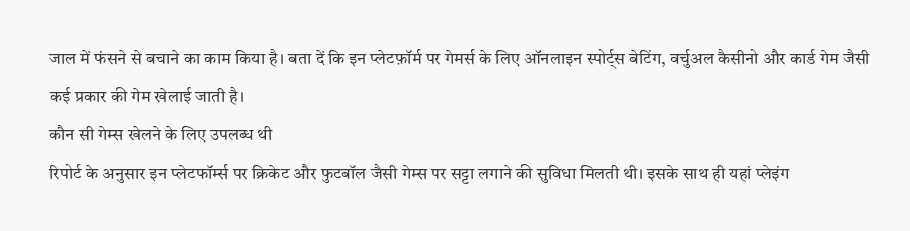जाल में फंसने से बचाने का काम किया है। बता दें कि इन प्लेटफ़ॉर्म पर गेमर्स के लिए ऑनलाइन स्पोर्ट्स बेटिंग, वर्चुअल कैसीनो और कार्ड गेम जैसी कई प्रकार की गेम खेलाई जाती है।
कौन सी गेम्स खेलने के लिए उपलब्ध थी
रिपोर्ट के अनुसार इन प्लेटफॉर्म्स पर क्रिकेट और फुटबॉल जैसी गेम्स पर सट्टा लगाने की सुविधा मिलती थी। इसके साथ ही यहां प्लेइंग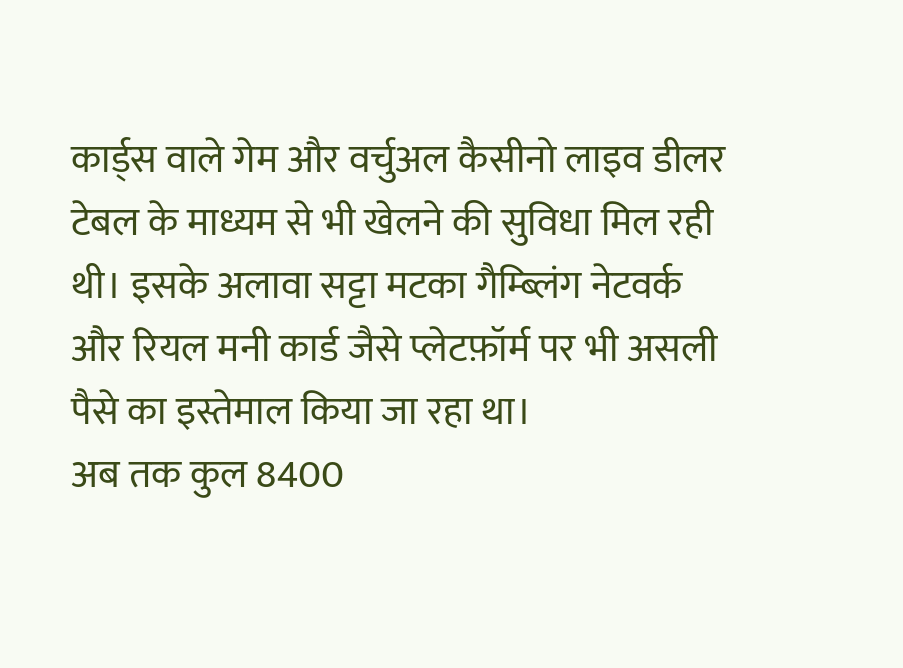कार्ड्स वाले गेम और वर्चुअल कैसीनो लाइव डीलर टेबल के माध्यम से भी खेलने की सुविधा मिल रही थी। इसके अलावा सट्टा मटका गैम्ब्लिंग नेटवर्क और रियल मनी कार्ड जैसे प्लेटफ़ॉर्म पर भी असली पैसे का इस्तेमाल किया जा रहा था।
अब तक कुल 8400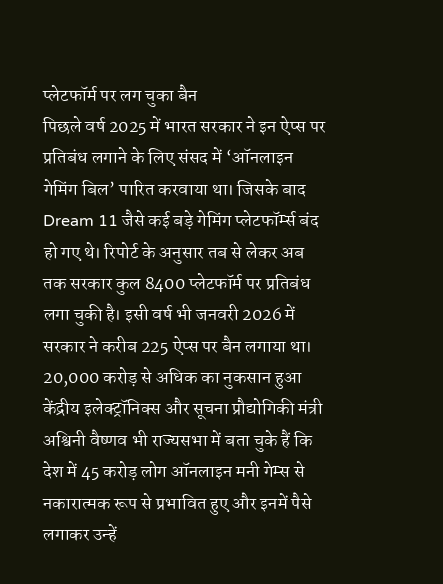प्लेटफॉर्म पर लग चुका बैन
पिछले वर्ष 2025 में भारत सरकार ने इन ऐप्स पर प्रतिबंध लगाने के लिए संसद में ‘ऑनलाइन गेमिंग बिल’ पारित करवाया था। जिसके बाद Dream 11 जैसे कई बड़े गेमिंग प्लेटफॉर्म्स बंद हो गए थे। रिपोर्ट के अनुसार तब से लेकर अब तक सरकार कुल 8400 प्लेटफॉर्म पर प्रतिबंध लगा चुकी है। इसी वर्ष भी जनवरी 2026 में सरकार ने करीब 225 ऐप्स पर बैन लगाया था।
20,000 करोड़ से अधिक का नुकसान हुआ
केंद्रीय इलेक्ट्रॉनिक्स और सूचना प्रौद्योगिकी मंत्री अश्विनी वैष्णव भी राज्यसभा में बता चुके हैं कि देश में 45 करोड़ लोग ऑनलाइन मनी गेम्स से नकारात्मक रूप से प्रभावित हुए और इनमें पैसे लगाकर उन्हें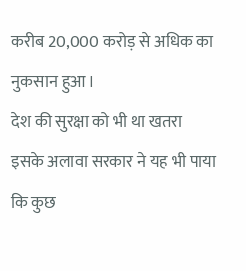करीब 20,000 करोड़ से अधिक का नुकसान हुआ।
देश की सुरक्षा को भी था खतरा
इसके अलावा सरकार ने यह भी पाया कि कुछ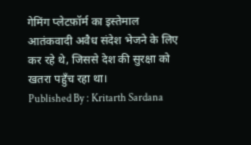गेमिंग प्लेटफ़ॉर्म का इस्तेमाल आतंकवादी अवैध संदेश भेजने के लिए कर रहे थे, जिससे देश की सुरक्षा को खतरा पहुँच रहा था।
Published By : Kritarth Sardana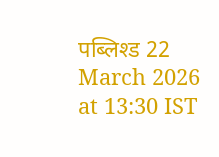पब्लिश्ड 22 March 2026 at 13:30 IST